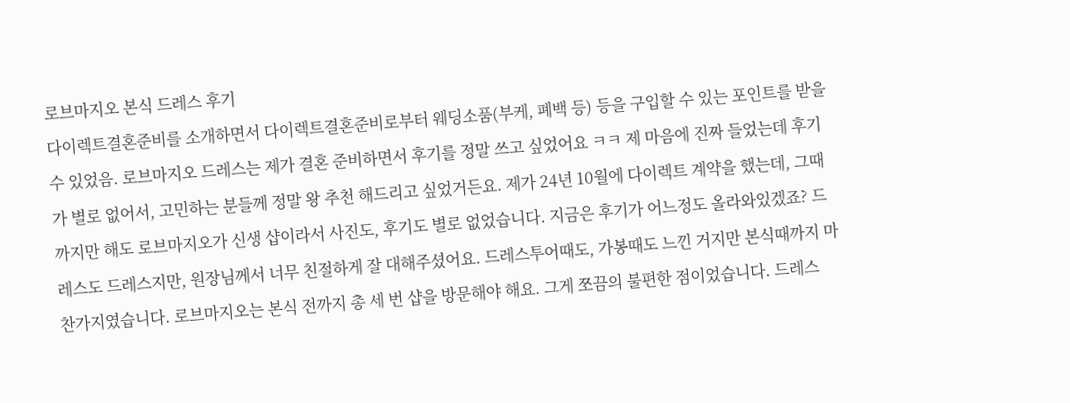로브마지오 본식 드레스 후기
다이렉트결혼준비를 소개하면서 다이렉트결혼준비로부터 웨딩소품(부케, 폐백 등) 등을 구입할 수 있는 포인트를 받을 수 있었음. 로브마지오 드레스는 제가 결혼 준비하면서 후기를 정말 쓰고 싶었어요 ㅋㅋ 제 마음에 진짜 들었는데 후기가 별로 없어서, 고민하는 분들께 정말 왕 추천 해드리고 싶었거든요. 제가 24년 10월에 다이렉트 계약을 했는데, 그때까지만 해도 로브마지오가 신생 샵이라서 사진도, 후기도 별로 없었습니다. 지금은 후기가 어느정도 올라와있겠죠? 드레스도 드레스지만, 원장님께서 너무 친절하게 잘 대해주셨어요. 드레스투어때도, 가봉때도 느낀 거지만 본식때까지 마찬가지였습니다. 로브마지오는 본식 전까지 총 세 번 샵을 방문해야 해요. 그게 쪼끔의 불편한 점이었습니다. 드레스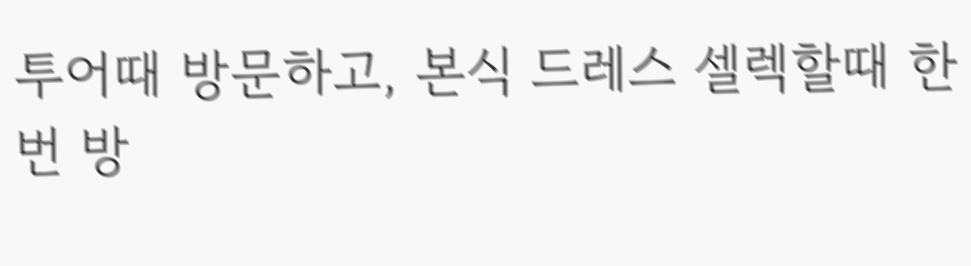투어때 방문하고, 본식 드레스 셀렉할때 한번 방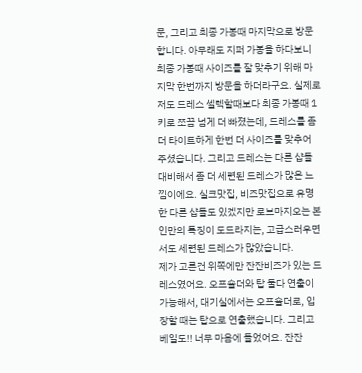문, 그리고 최종 가봉때 마지막으로 방문합니다. 아무래도 지퍼 가봉을 하다보니 최종 가봉때 사이즈를 잘 맞추기 위해 마지막 한번까지 방문을 하더라구요. 실제로 저도 드레스 셀렉할때보다 최종 가봉때 1키로 쪼끔 넘게 더 빠졌는데, 드레스를 좀 더 타이트하게 한번 더 사이즈를 맞추어 주셨습니다. 그리고 드레스는 다른 샵들 대비해서 좀 더 세련된 드레스가 많은 느낌이에요. 실크맛집, 비즈맛집으로 유명한 다른 샵들도 있겠지만 로브마지오는 본인만의 특징이 도드라지는, 고급스러우면서도 세련된 드레스가 많았습니다.
제가 고른건 위쪽에만 잔잔비즈가 있는 드레스였어요. 오프숄더와 탑 둘다 연출이 가능해서, 대기실에서는 오프숄더로, 입장할 때는 탑으로 연출했습니다. 그리고 베일도!! 너무 마음에 들었어요. 잔잔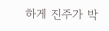하게 진주가 박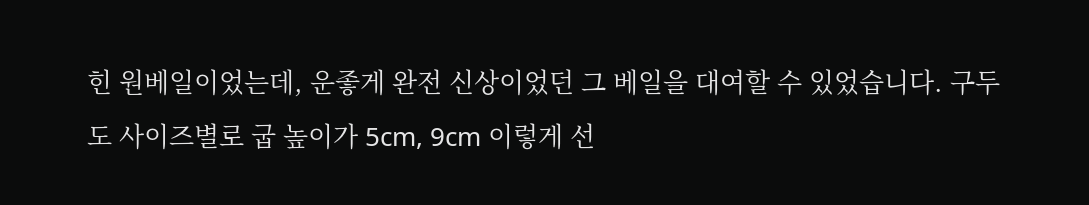힌 원베일이었는데, 운좋게 완전 신상이었던 그 베일을 대여할 수 있었습니다. 구두도 사이즈별로 굽 높이가 5cm, 9cm 이렇게 선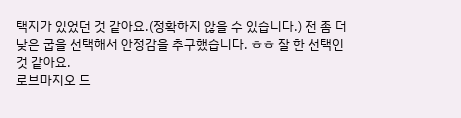택지가 있었던 것 같아요.(정확하지 않을 수 있습니다.) 전 좀 더 낮은 굽을 선택해서 안정감을 추구했습니다. ㅎㅎ 잘 한 선택인 것 같아요.
로브마지오 드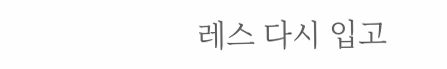레스 다시 입고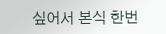싶어서 본식 한번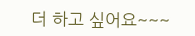더 하고 싶어요~~~